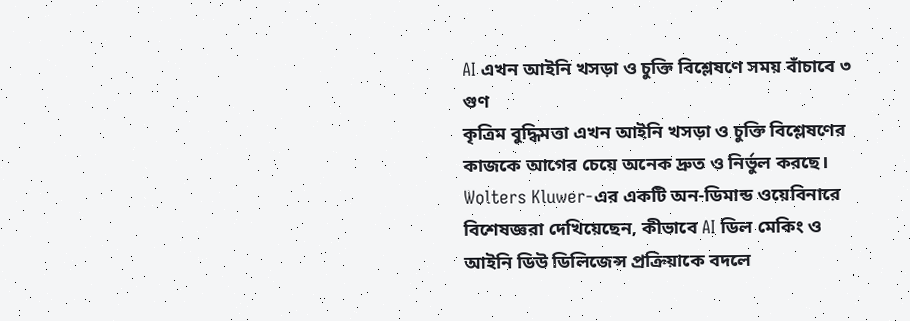AI এখন আইনি খসড়া ও চুক্তি বিশ্লেষণে সময় বাঁচাবে ৩ গুণ
কৃত্রিম বুদ্ধিমত্তা এখন আইনি খসড়া ও চুক্তি বিশ্লেষণের কাজকে আগের চেয়ে অনেক দ্রুত ও নির্ভুল করছে। Wolters Kluwer-এর একটি অন-ডিমান্ড ওয়েবিনারে বিশেষজ্ঞরা দেখিয়েছেন, কীভাবে AI ডিল মেকিং ও আইনি ডিউ ডিলিজেন্স প্রক্রিয়াকে বদলে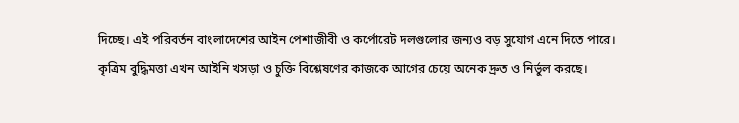দিচ্ছে। এই পরিবর্তন বাংলাদেশের আইন পেশাজীবী ও কর্পোরেট দলগুলোর জন্যও বড় সুযোগ এনে দিতে পারে।
কৃত্রিম বুদ্ধিমত্তা এখন আইনি খসড়া ও চুক্তি বিশ্লেষণের কাজকে আগের চেয়ে অনেক দ্রুত ও নির্ভুল করছে।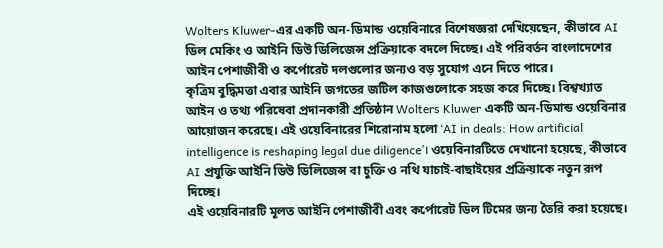Wolters Kluwer-এর একটি অন-ডিমান্ড ওয়েবিনারে বিশেষজ্ঞরা দেখিয়েছেন, কীভাবে AI ডিল মেকিং ও আইনি ডিউ ডিলিজেন্স প্রক্রিয়াকে বদলে দিচ্ছে। এই পরিবর্তন বাংলাদেশের আইন পেশাজীবী ও কর্পোরেট দলগুলোর জন্যও বড় সুযোগ এনে দিতে পারে।
কৃত্রিম বুদ্ধিমত্তা এবার আইনি জগতের জটিল কাজগুলোকে সহজ করে দিচ্ছে। বিশ্বখ্যাত আইন ও তথ্য পরিষেবা প্রদানকারী প্রতিষ্ঠান Wolters Kluwer একটি অন-ডিমান্ড ওয়েবিনার আয়োজন করেছে। এই ওয়েবিনারের শিরোনাম হলো ‘AI in deals: How artificial intelligence is reshaping legal due diligence’। ওয়েবিনারটিতে দেখানো হয়েছে, কীভাবে AI প্রযুক্তি আইনি ডিউ ডিলিজেন্স বা চুক্তি ও নথি যাচাই-বাছাইয়ের প্রক্রিয়াকে নতুন রূপ দিচ্ছে।
এই ওয়েবিনারটি মূলত আইনি পেশাজীবী এবং কর্পোরেট ডিল টিমের জন্য তৈরি করা হয়েছে।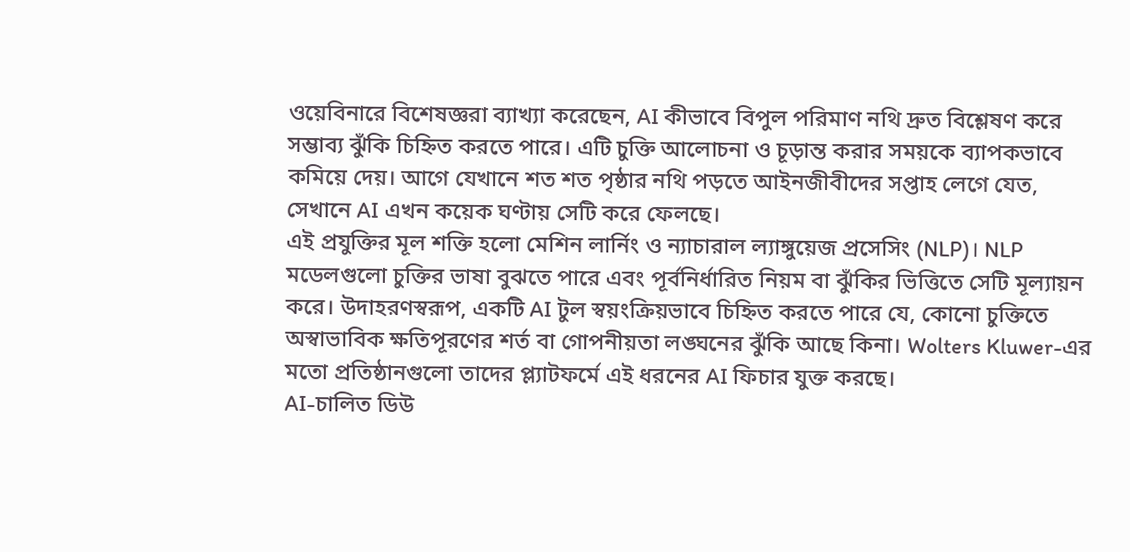ওয়েবিনারে বিশেষজ্ঞরা ব্যাখ্যা করেছেন, AI কীভাবে বিপুল পরিমাণ নথি দ্রুত বিশ্লেষণ করে সম্ভাব্য ঝুঁকি চিহ্নিত করতে পারে। এটি চুক্তি আলোচনা ও চূড়ান্ত করার সময়কে ব্যাপকভাবে কমিয়ে দেয়। আগে যেখানে শত শত পৃষ্ঠার নথি পড়তে আইনজীবীদের সপ্তাহ লেগে যেত, সেখানে AI এখন কয়েক ঘণ্টায় সেটি করে ফেলছে।
এই প্রযুক্তির মূল শক্তি হলো মেশিন লার্নিং ও ন্যাচারাল ল্যাঙ্গুয়েজ প্রসেসিং (NLP)। NLP মডেলগুলো চুক্তির ভাষা বুঝতে পারে এবং পূর্বনির্ধারিত নিয়ম বা ঝুঁকির ভিত্তিতে সেটি মূল্যায়ন করে। উদাহরণস্বরূপ, একটি AI টুল স্বয়ংক্রিয়ভাবে চিহ্নিত করতে পারে যে, কোনো চুক্তিতে অস্বাভাবিক ক্ষতিপূরণের শর্ত বা গোপনীয়তা লঙ্ঘনের ঝুঁকি আছে কিনা। Wolters Kluwer-এর মতো প্রতিষ্ঠানগুলো তাদের প্ল্যাটফর্মে এই ধরনের AI ফিচার যুক্ত করছে।
AI-চালিত ডিউ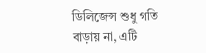ডিলিজেন্স শুধু গতি বাড়ায় না, এটি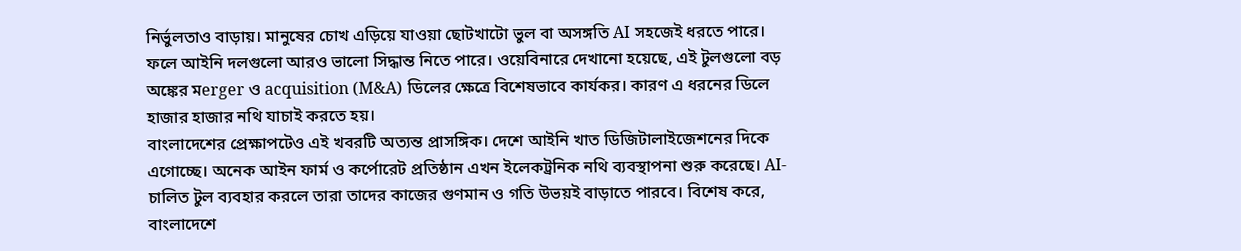নির্ভুলতাও বাড়ায়। মানুষের চোখ এড়িয়ে যাওয়া ছোটখাটো ভুল বা অসঙ্গতি AI সহজেই ধরতে পারে। ফলে আইনি দলগুলো আরও ভালো সিদ্ধান্ত নিতে পারে। ওয়েবিনারে দেখানো হয়েছে, এই টুলগুলো বড় অঙ্কের মerger ও acquisition (M&A) ডিলের ক্ষেত্রে বিশেষভাবে কার্যকর। কারণ এ ধরনের ডিলে হাজার হাজার নথি যাচাই করতে হয়।
বাংলাদেশের প্রেক্ষাপটেও এই খবরটি অত্যন্ত প্রাসঙ্গিক। দেশে আইনি খাত ডিজিটালাইজেশনের দিকে এগোচ্ছে। অনেক আইন ফার্ম ও কর্পোরেট প্রতিষ্ঠান এখন ইলেকট্রনিক নথি ব্যবস্থাপনা শুরু করেছে। AI-চালিত টুল ব্যবহার করলে তারা তাদের কাজের গুণমান ও গতি উভয়ই বাড়াতে পারবে। বিশেষ করে, বাংলাদেশে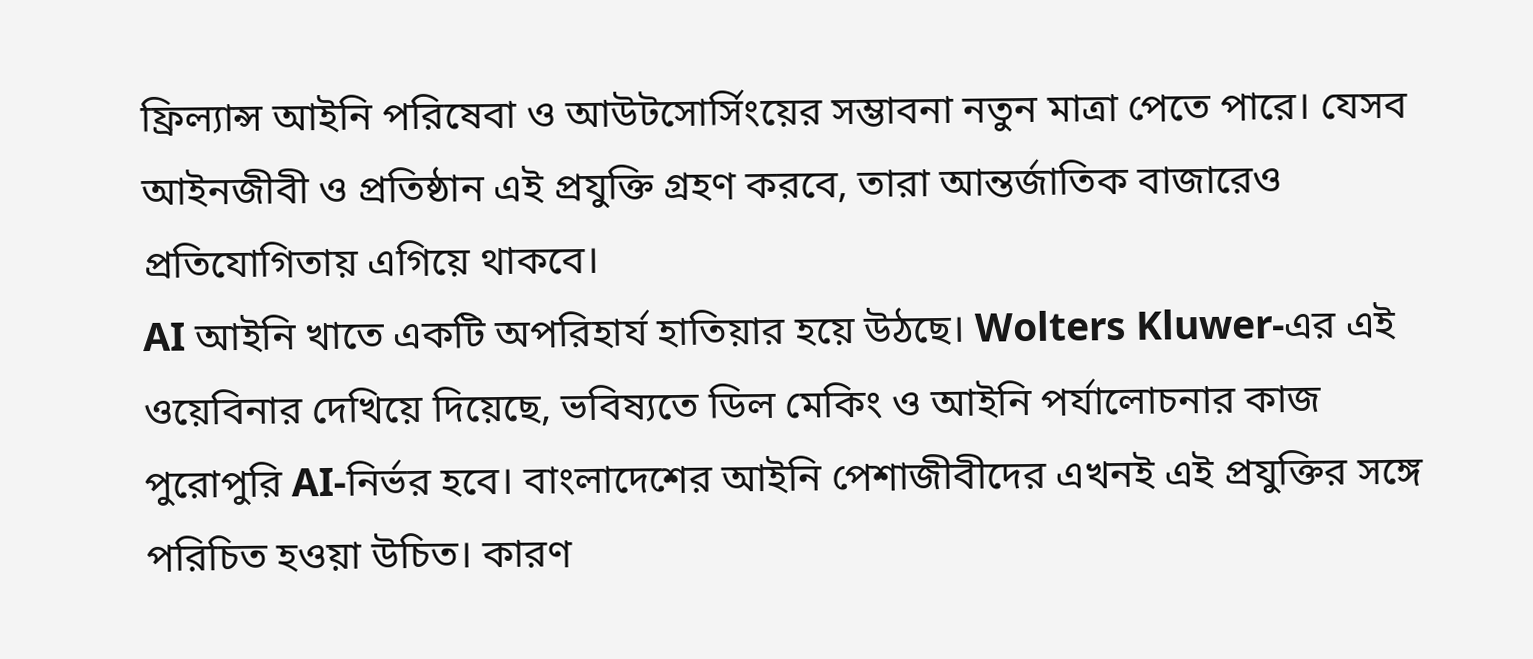ফ্রিল্যান্স আইনি পরিষেবা ও আউটসোর্সিংয়ের সম্ভাবনা নতুন মাত্রা পেতে পারে। যেসব আইনজীবী ও প্রতিষ্ঠান এই প্রযুক্তি গ্রহণ করবে, তারা আন্তর্জাতিক বাজারেও প্রতিযোগিতায় এগিয়ে থাকবে।
AI আইনি খাতে একটি অপরিহার্য হাতিয়ার হয়ে উঠছে। Wolters Kluwer-এর এই ওয়েবিনার দেখিয়ে দিয়েছে, ভবিষ্যতে ডিল মেকিং ও আইনি পর্যালোচনার কাজ পুরোপুরি AI-নির্ভর হবে। বাংলাদেশের আইনি পেশাজীবীদের এখনই এই প্রযুক্তির সঙ্গে পরিচিত হওয়া উচিত। কারণ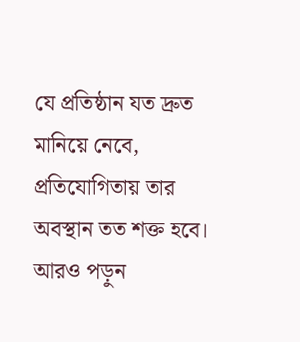যে প্রতিষ্ঠান যত দ্রুত মানিয়ে নেবে, প্রতিযোগিতায় তার অবস্থান তত শক্ত হবে।
আরও পড়ুন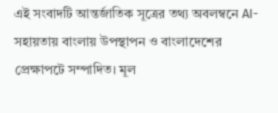এই সংবাদটি আন্তর্জাতিক সূত্রের তথ্য অবলম্বনে AI-সহায়তায় বাংলায় উপস্থাপন ও বাংলাদেশের প্রেক্ষাপটে সম্পাদিত। মূল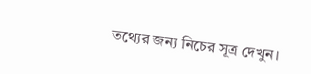তথ্যের জন্য নিচের সূত্র দেখুন।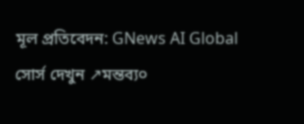মূল প্রতিবেদন: GNews AI Global
সোর্স দেখুন ↗মন্তব্য০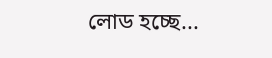লোড হচ্ছে...